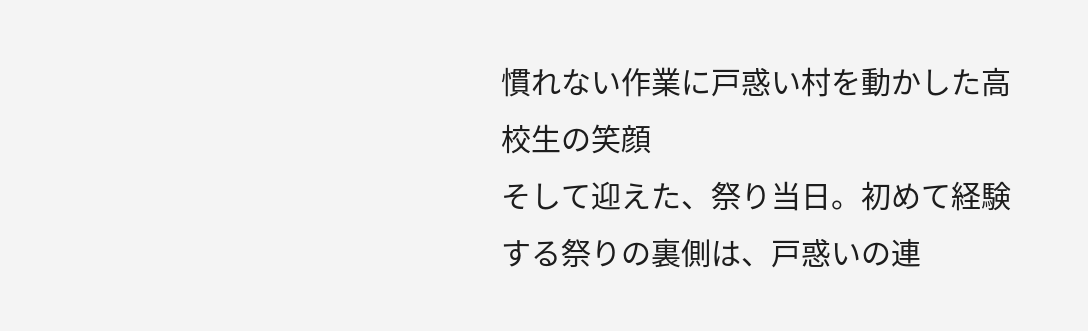慣れない作業に戸惑い村を動かした高校生の笑顔
そして迎えた、祭り当日。初めて経験する祭りの裏側は、戸惑いの連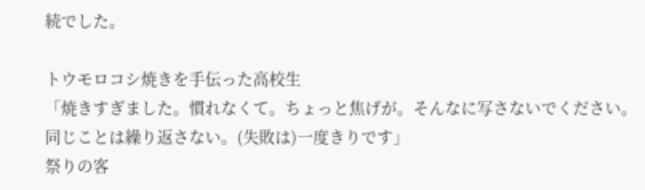続でした。

トウモロコシ焼きを手伝った高校生
「焼きすぎました。慣れなくて。ちょっと焦げが。そんなに写さないでください。同じことは繰り返さない。(失敗は)一度きりです」
祭りの客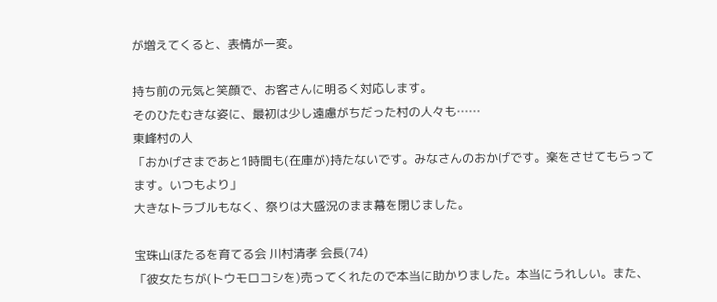が増えてくると、表情が一変。

持ち前の元気と笑顔で、お客さんに明るく対応します。
そのひたむきな姿に、最初は少し遠慮がちだった村の人々も……
東峰村の人
「おかげさまであと1時間も(在庫が)持たないです。みなさんのおかげです。楽をさせてもらってます。いつもより」
大きなトラブルもなく、祭りは大盛況のまま幕を閉じました。

宝珠山ほたるを育てる会 川村清孝 会長(74)
「彼女たちが(トウモロコシを)売ってくれたので本当に助かりました。本当にうれしい。また、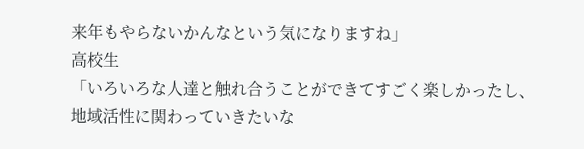来年もやらないかんなという気になりますね」
高校生
「いろいろな人達と触れ合うことができてすごく楽しかったし、地域活性に関わっていきたいな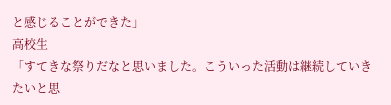と感じることができた」
高校生
「すてきな祭りだなと思いました。こういった活動は継続していきたいと思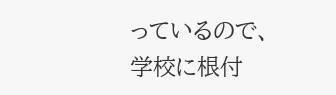っているので、学校に根付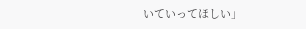いていってほしい」